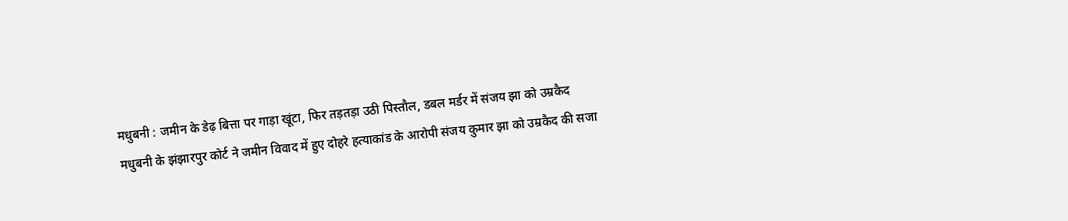मधुबनी : जमीन के डेढ़ बित्ता पर गाड़ा खूंटा, फिर तड़तड़ा उठी पिस्तौल, डबल मर्डर में संजय झा को उम्रकैद
मधुबनी के झंझारपुर कोर्ट ने जमीन विवाद में हुए दोहरे हत्याकांड के आरोपी संजय कुमार झा को उम्रकैद की सजा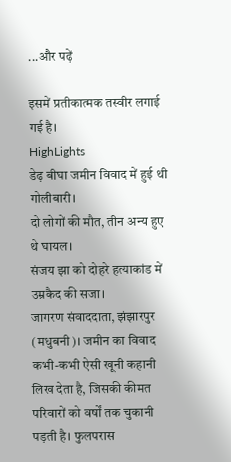...और पढ़ें

इसमें प्रतीकात्मक तस्वीर लगाई गई है।
HighLights
डेढ़ बीघा जमीन विवाद में हुई थी गोलीबारी।
दो लोगों की मौत, तीन अन्य हुए थे घायल।
संजय झा को दोहरे हत्याकांड में उम्रकैद की सजा।
जागरण संवाददाता, झंझारपुर (मधुबनी)। जमीन का विवाद कभी-कभी ऐसी खूनी कहानी लिख देता है, जिसकी कीमत परिवारों को वर्षों तक चुकानी पड़ती है। फुलपरास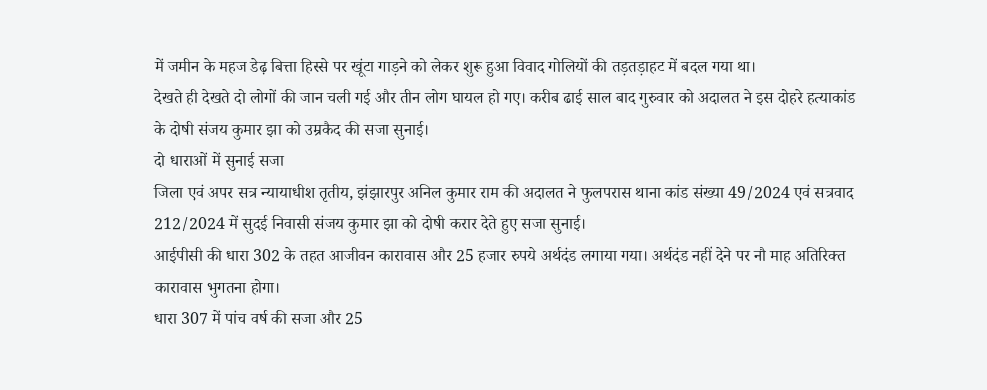में जमीन के महज डेढ़ बित्ता हिस्से पर खूंटा गाड़ने को लेकर शुरू हुआ विवाद गोलियों की तड़तड़ाहट में बदल गया था।
देखते ही देखते दो लोगों की जान चली गई और तीन लोग घायल हो गए। करीब ढाई साल बाद गुरुवार को अदालत ने इस दोहरे हत्याकांड के दोषी संजय कुमार झा को उम्रकैद की सजा सुनाई।
दो धाराओं में सुनाई सजा
जिला एवं अपर सत्र न्यायाधीश तृतीय, झंझारपुर अनिल कुमार राम की अदालत ने फुलपरास थाना कांड संख्या 49/2024 एवं सत्रवाद 212/2024 में सुदई निवासी संजय कुमार झा को दोषी करार देते हुए सजा सुनाई।
आईपीसी की धारा 302 के तहत आजीवन कारावास और 25 हजार रुपये अर्थदंड लगाया गया। अर्थदंड नहीं देने पर नौ माह अतिरिक्त कारावास भुगतना होगा।
धारा 307 में पांच वर्ष की सजा और 25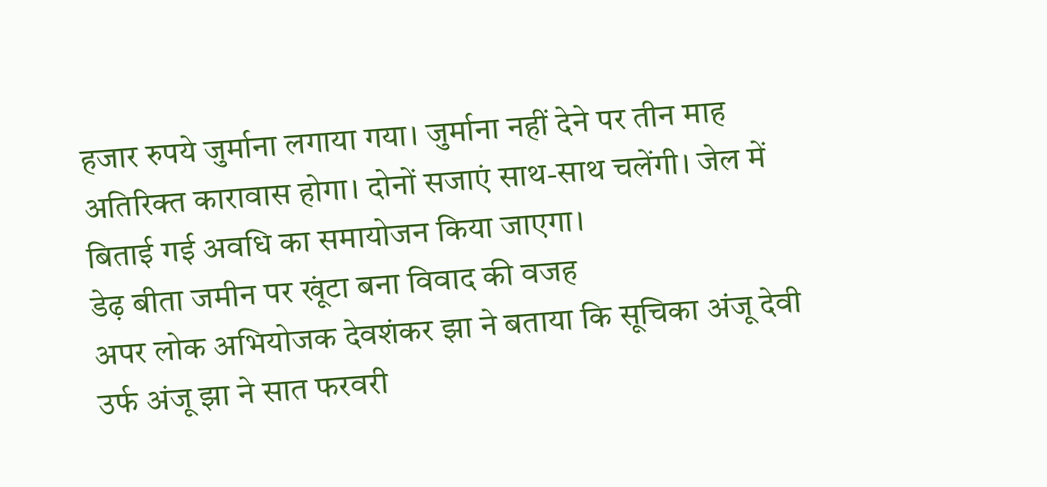हजार रुपये जुर्माना लगाया गया। जुर्माना नहीं देने पर तीन माह अतिरिक्त कारावास होगा। दोनों सजाएं साथ-साथ चलेंगी। जेल में बिताई गई अवधि का समायोजन किया जाएगा।
डेढ़ बीता जमीन पर खूंटा बना विवाद की वजह
अपर लोक अभियोजक देवशंकर झा ने बताया कि सूचिका अंजू देवी उर्फ अंजू झा ने सात फरवरी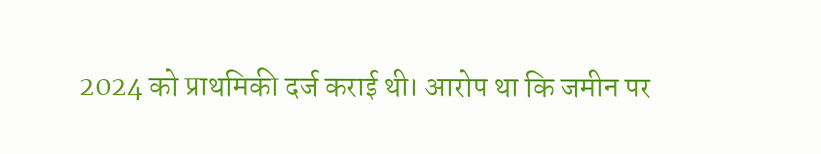2024 को प्राथमिकी दर्ज कराई थी। आरोप था कि जमीन पर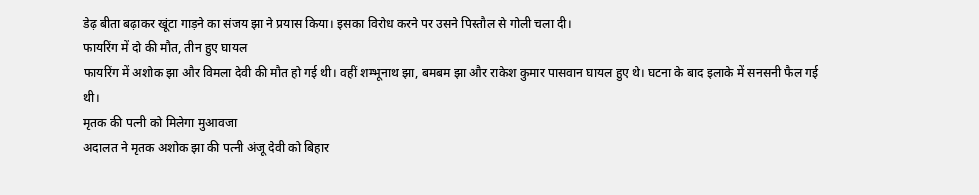डेढ़ बीता बढ़ाकर खूंटा गाड़ने का संजय झा ने प्रयास किया। इसका विरोध करने पर उसने पिस्तौल से गोली चला दी।
फायरिंग में दो की मौत, तीन हुए घायल
फायरिंग में अशोक झा और विमला देवी की मौत हो गई थी। वहीं शम्भूनाथ झा, बमबम झा और राकेश कुमार पासवान घायल हुए थे। घटना के बाद इलाके में सनसनी फैल गई थी।
मृतक की पत्नी को मिलेगा मुआवजा
अदालत ने मृतक अशोक झा की पत्नी अंजू देवी को बिहार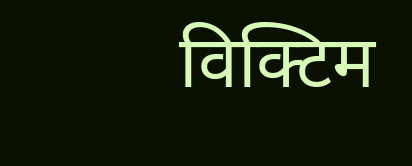विक्टिम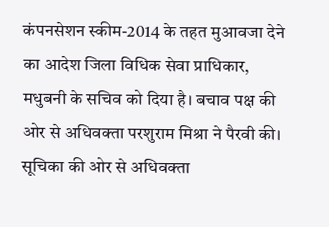कंपनसेशन स्कीम-2014 के तहत मुआवजा देने का आदेश जिला विधिक सेवा प्राधिकार, मधुबनी के सचिव को दिया है। बचाव पक्ष की ओर से अधिवक्ता परशुराम मिश्रा ने पैरवी की। सूचिका की ओर से अधिवक्ता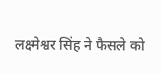लक्ष्मेश्वर सिंह ने फैसले को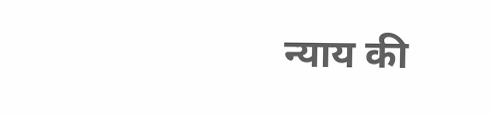न्याय की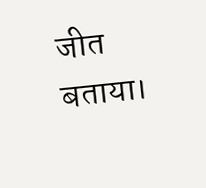जीत बताया।